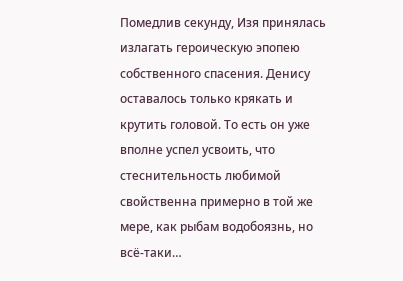Помедлив секунду, Изя принялась излагать героическую эпопею собственного спасения. Денису оставалось только крякать и крутить головой. То есть он уже вполне успел усвоить, что стеснительность любимой свойственна примерно в той же мере, как рыбам водобоязнь, но всё-таки…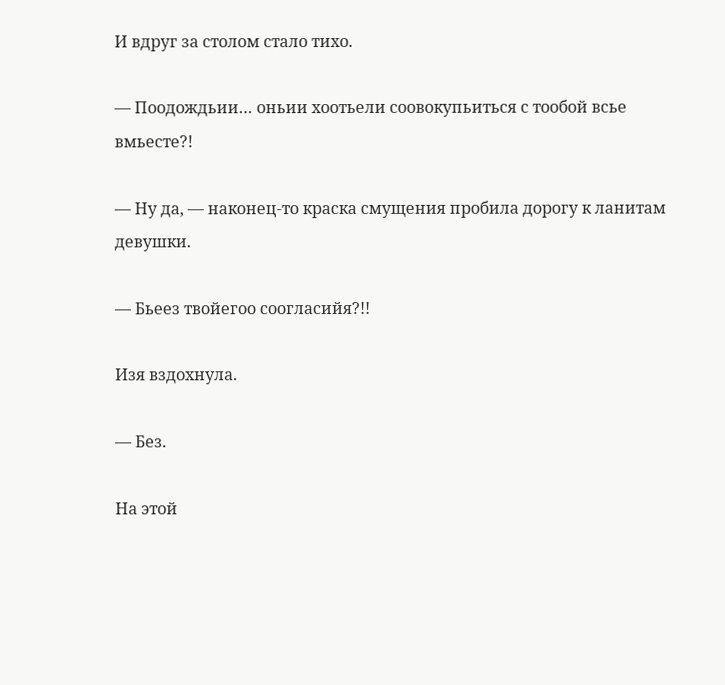И вдруг за столом стало тихо.

— Поодождьии… оньии хоотьели соовокупьиться с тообой всье вмьесте?!

— Ну да, — наконец-то краска смущения пробила дорогу к ланитам девушки.

— Бьеез твойегоо соогласийя?!!

Изя вздохнула.

— Без.

На этой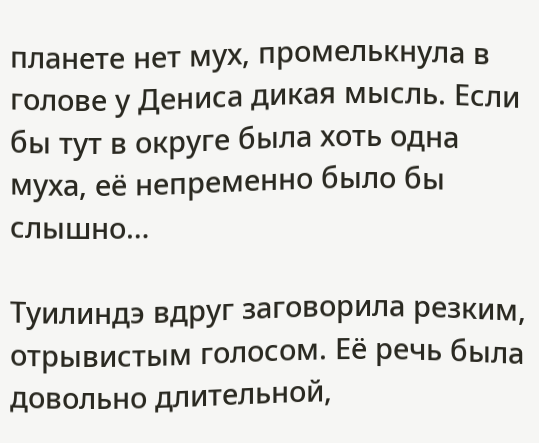планете нет мух, промелькнула в голове у Дениса дикая мысль. Если бы тут в округе была хоть одна муха, её непременно было бы слышно…

Туилиндэ вдруг заговорила резким, отрывистым голосом. Её речь была довольно длительной,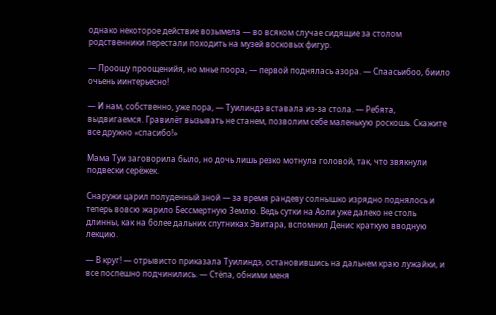однако некоторое действие возымела — во всяком случае сидящие за столом родственники перестали походить на музей восковых фигур.

— Проошу проощенийя, но мнье поора, — первой поднялась азора. — Спаасьибоо, биило очьень иинтерьесно!

— И нам, собственно, уже пора, — Туилиндэ вставала из-за стола. — Ребята, выдвигаемся. Гравилёт вызывать не станем, позволим себе маленькую роскошь. Скажите все дружно «спасибо!»

Мама Туи заговорила было, но дочь лишь резко мотнула головой, так, что звякнули подвески серёжек.

Снаружи царил полуденный зной — за время рандеву солнышко изрядно поднялось и теперь вовсю жарило Бессмертную Землю. Ведь сутки на Аоли уже далеко не столь длинны, как на более дальних спутниках Эвитара, вспомнил Денис краткую вводную лекцию.

— В круг! — отрывисто приказала Туилиндэ, остановившись на дальнем краю лужайки, и все поспешно подчинились. — Стёпа, обними меня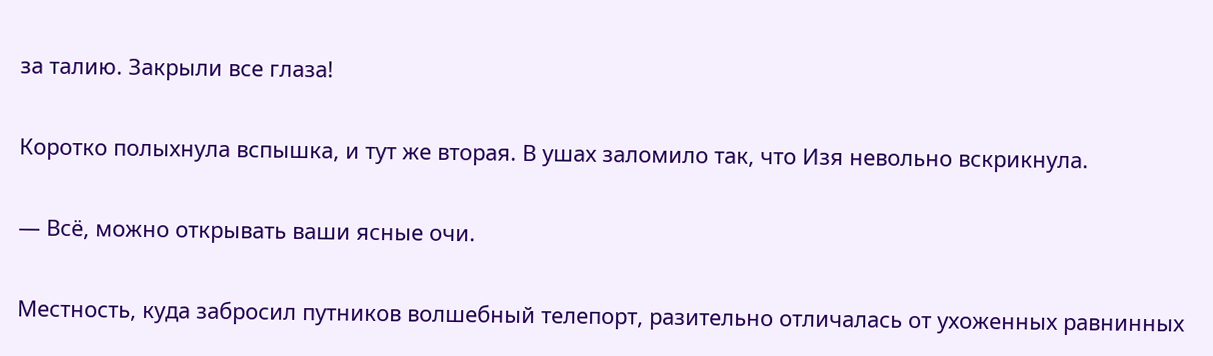за талию. Закрыли все глаза!

Коротко полыхнула вспышка, и тут же вторая. В ушах заломило так, что Изя невольно вскрикнула.

— Всё, можно открывать ваши ясные очи.

Местность, куда забросил путников волшебный телепорт, разительно отличалась от ухоженных равнинных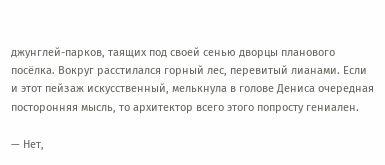джунглей-парков, таящих под своей сенью дворцы планового посёлка. Вокруг расстилался горный лес, перевитый лианами. Если и этот пейзаж искусственный, мелькнула в голове Дениса очередная посторонняя мысль, то архитектор всего этого попросту гениален.

— Нет,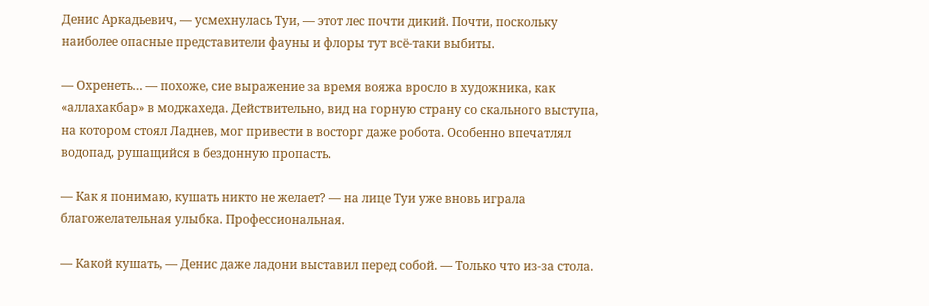Денис Аркадьевич, — усмехнулась Туи, — этот лес почти дикий. Почти, поскольку наиболее опасные представители фауны и флоры тут всё-таки выбиты.

— Охренеть… — похоже, сие выражение за время вояжа вросло в художника, как «аллахакбар» в моджахеда. Действительно, вид на горную страну со скального выступа, на котором стоял Ладнев, мог привести в восторг даже робота. Особенно впечатлял водопад, рушащийся в бездонную пропасть.

— Как я понимаю, кушать никто не желает? — на лице Туи уже вновь играла благожелательная улыбка. Профессиональная.

— Какой кушать, — Денис даже ладони выставил перед собой. — Только что из-за стола.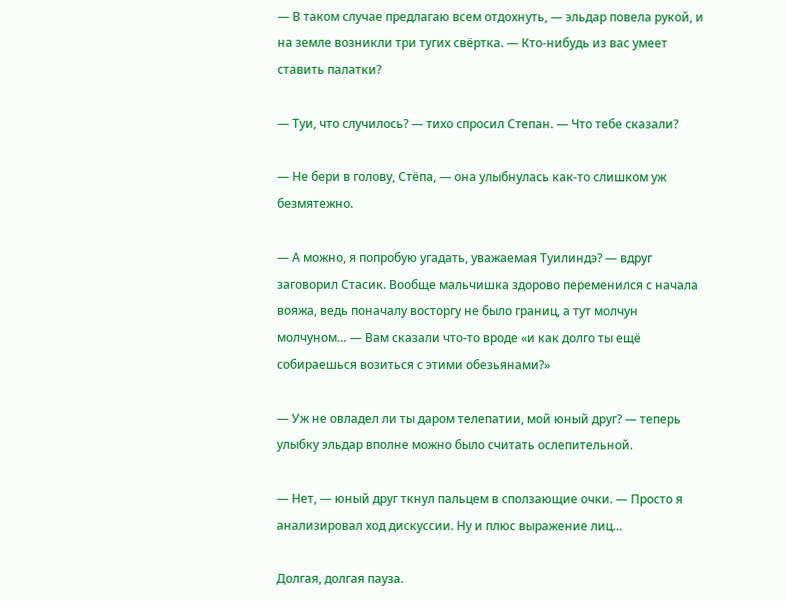— В таком случае предлагаю всем отдохнуть, — эльдар повела рукой, и на земле возникли три тугих свёртка. — Кто-нибудь из вас умеет ставить палатки?

— Туи, что случилось? — тихо спросил Степан. — Что тебе сказали?

— Не бери в голову, Стёпа, — она улыбнулась как-то слишком уж безмятежно.

— А можно, я попробую угадать, уважаемая Туилиндэ? — вдруг заговорил Стасик. Вообще мальчишка здорово переменился с начала вояжа, ведь поначалу восторгу не было границ, а тут молчун молчуном… — Вам сказали что-то вроде «и как долго ты ещё собираешься возиться с этими обезьянами?»

— Уж не овладел ли ты даром телепатии, мой юный друг? — теперь улыбку эльдар вполне можно было считать ослепительной.

— Нет, — юный друг ткнул пальцем в сползающие очки. — Просто я анализировал ход дискуссии. Ну и плюс выражение лиц…

Долгая, долгая пауза.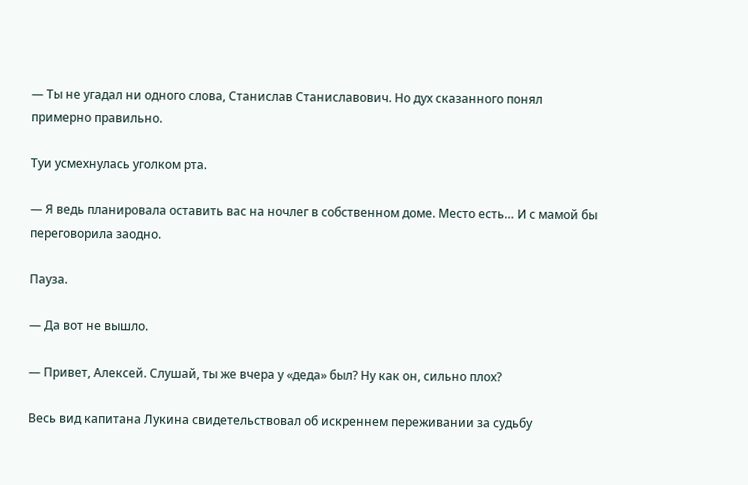— Ты не угадал ни одного слова, Станислав Станиславович. Но дух сказанного понял примерно правильно.

Туи усмехнулась уголком рта.

— Я ведь планировала оставить вас на ночлег в собственном доме. Место есть… И с мамой бы переговорила заодно.

Пауза.

— Да вот не вышло.

— Привет, Алексей. Слушай, ты же вчера у «деда» был? Ну как он, сильно плох?

Весь вид капитана Лукина свидетельствовал об искреннем переживании за судьбу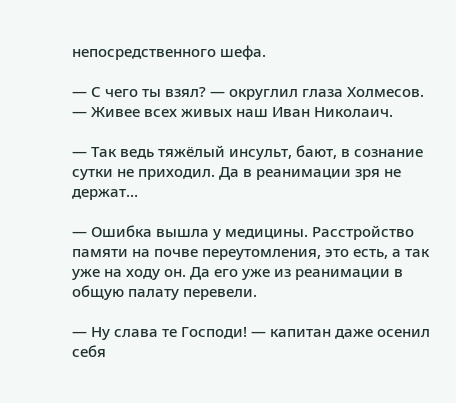непосредственного шефа.

— С чего ты взял? — округлил глаза Холмесов. — Живее всех живых наш Иван Николаич.

— Так ведь тяжёлый инсульт, бают, в сознание сутки не приходил. Да в реанимации зря не держат…

— Ошибка вышла у медицины. Расстройство памяти на почве переутомления, это есть, а так уже на ходу он. Да его уже из реанимации в общую палату перевели.

— Ну слава те Господи! — капитан даже осенил себя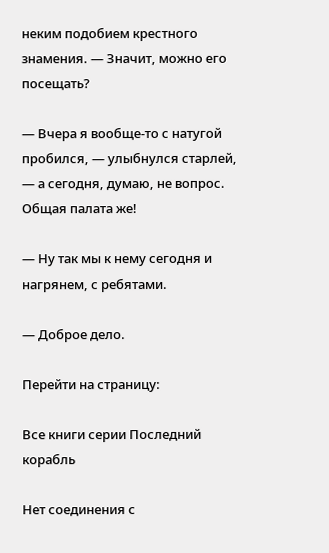неким подобием крестного знамения. — Значит, можно его посещать?

— Вчера я вообще-то с натугой пробился, — улыбнулся старлей, — а сегодня, думаю, не вопрос. Общая палата же!

— Ну так мы к нему сегодня и нагрянем, с ребятами.

— Доброе дело.

Перейти на страницу:

Все книги серии Последний корабль

Нет соединения с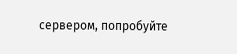сервером, попробуйте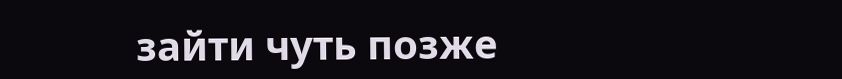зайти чуть позже